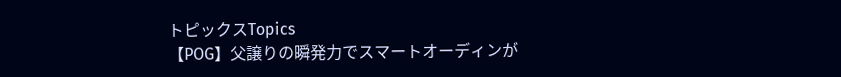トピックスTopics
【POG】父譲りの瞬発力でスマートオーディンが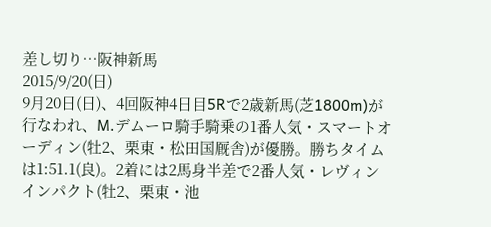差し切り…阪神新馬
2015/9/20(日)
9月20日(日)、4回阪神4日目5Rで2歳新馬(芝1800m)が行なわれ、M.デムーロ騎手騎乗の1番人気・スマートオーディン(牡2、栗東・松田国厩舎)が優勝。勝ちタイムは1:51.1(良)。2着には2馬身半差で2番人気・レヴィンインパクト(牡2、栗東・池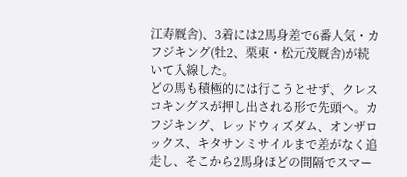江寿厩舎)、3着には2馬身差で6番人気・カフジキング(牡2、栗東・松元茂厩舎)が続いて入線した。
どの馬も積極的には行こうとせず、クレスコキングスが押し出される形で先頭へ。カフジキング、レッドウィズダム、オンザロックス、キタサンミサイルまで差がなく追走し、そこから2馬身ほどの間隔でスマー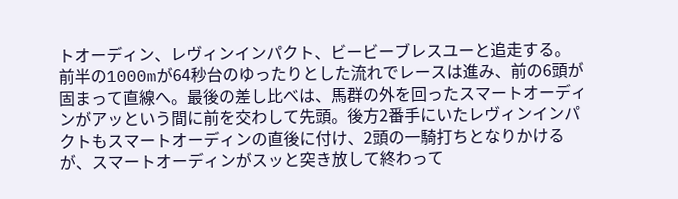トオーディン、レヴィンインパクト、ビービーブレスユーと追走する。
前半の1000mが64秒台のゆったりとした流れでレースは進み、前の6頭が固まって直線へ。最後の差し比べは、馬群の外を回ったスマートオーディンがアッという間に前を交わして先頭。後方2番手にいたレヴィンインパクトもスマートオーディンの直後に付け、2頭の一騎打ちとなりかけるが、スマートオーディンがスッと突き放して終わって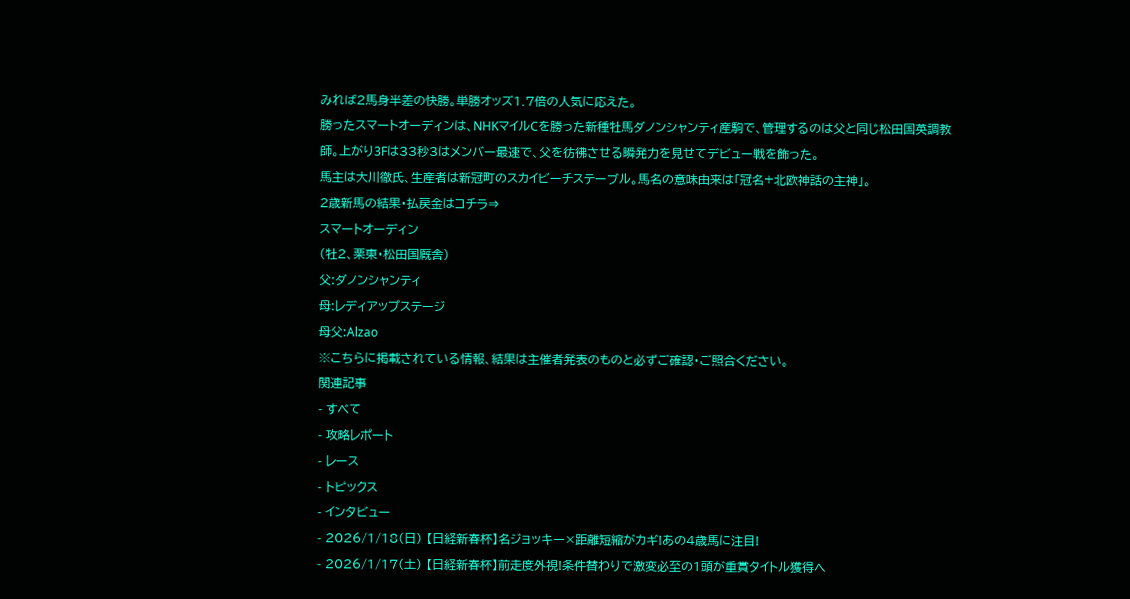みれば2馬身半差の快勝。単勝オッズ1.7倍の人気に応えた。
勝ったスマートオーディンは、NHKマイルCを勝った新種牡馬ダノンシャンティ産駒で、管理するのは父と同じ松田国英調教師。上がり3Fは33秒3はメンバー最速で、父を彷彿させる瞬発力を見せてデビュー戦を飾った。
馬主は大川徹氏、生産者は新冠町のスカイビーチステーブル。馬名の意味由来は「冠名+北欧神話の主神」。
2歳新馬の結果・払戻金はコチラ⇒
スマートオーディン
(牡2、栗東・松田国厩舎)
父:ダノンシャンティ
母:レディアップステージ
母父:Alzao
※こちらに掲載されている情報、結果は主催者発表のものと必ずご確認・ご照合ください。
関連記事
- すべて
- 攻略レポート
- レース
- トピックス
- インタビュー
- 2026/1/18(日) 【日経新春杯】名ジョッキー×距離短縮がカギ!あの4歳馬に注目!
- 2026/1/17(土) 【日経新春杯】前走度外視!条件替わりで激変必至の1頭が重賞タイトル獲得へ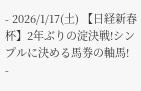- 2026/1/17(土) 【日経新春杯】2年ぶりの淀決戦!シンプルに決める馬券の軸馬!
-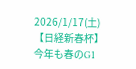2026/1/17(土) 【日経新春杯】今年も春のG1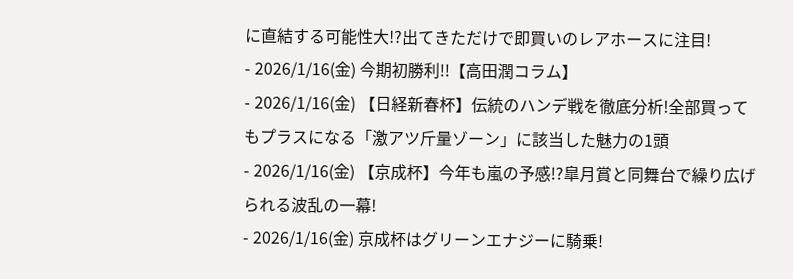に直結する可能性大!?出てきただけで即買いのレアホースに注目!
- 2026/1/16(金) 今期初勝利!!【高田潤コラム】
- 2026/1/16(金) 【日経新春杯】伝統のハンデ戦を徹底分析!全部買ってもプラスになる「激アツ斤量ゾーン」に該当した魅力の1頭
- 2026/1/16(金) 【京成杯】今年も嵐の予感!?皐月賞と同舞台で繰り広げられる波乱の一幕!
- 2026/1/16(金) 京成杯はグリーンエナジーに騎乗!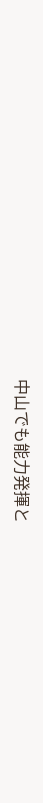中山でも能力発揮と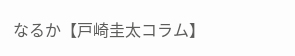なるか【戸崎圭太コラム】